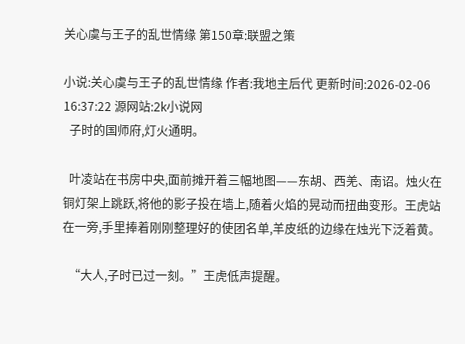关心虞与王子的乱世情缘 第150章:联盟之策

小说:关心虞与王子的乱世情缘 作者:我地主后代 更新时间:2026-02-06 16:37:22 源网站:2k小说网
  子时的国师府,灯火通明。

  叶凌站在书房中央,面前摊开着三幅地图——东胡、西羌、南诏。烛火在铜灯架上跳跃,将他的影子投在墙上,随着火焰的晃动而扭曲变形。王虎站在一旁,手里捧着刚刚整理好的使团名单,羊皮纸的边缘在烛光下泛着黄。

  “大人,子时已过一刻。”王虎低声提醒。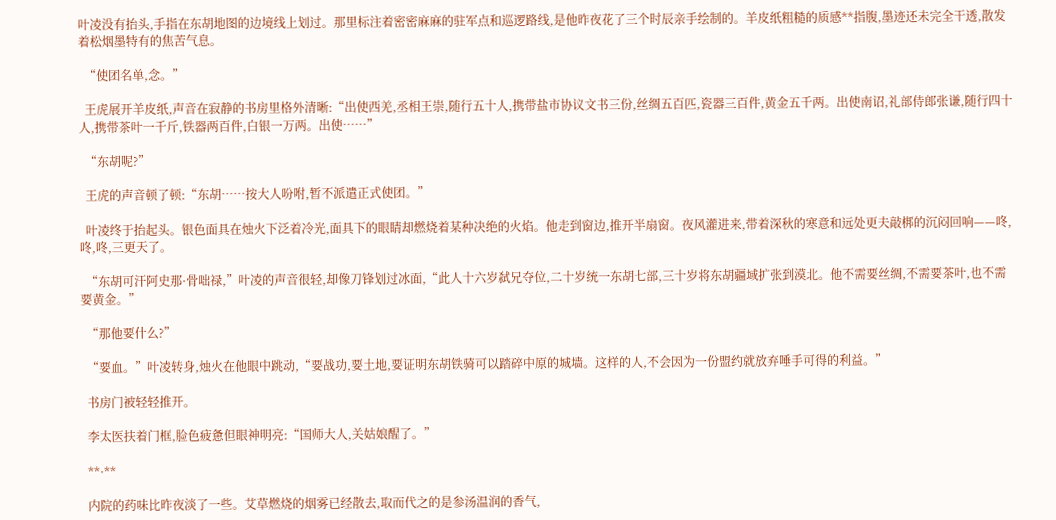叶凌没有抬头,手指在东胡地图的边境线上划过。那里标注着密密麻麻的驻军点和巡逻路线,是他昨夜花了三个时辰亲手绘制的。羊皮纸粗糙的质感**指腹,墨迹还未完全干透,散发着松烟墨特有的焦苦气息。

  “使团名单,念。”

  王虎展开羊皮纸,声音在寂静的书房里格外清晰:“出使西羌,丞相王崇,随行五十人,携带盐市协议文书三份,丝绸五百匹,瓷器三百件,黄金五千两。出使南诏,礼部侍郎张谦,随行四十人,携带茶叶一千斤,铁器两百件,白银一万两。出使……”

  “东胡呢?”

  王虎的声音顿了顿:“东胡……按大人吩咐,暂不派遣正式使团。”

  叶凌终于抬起头。银色面具在烛火下泛着冷光,面具下的眼睛却燃烧着某种决绝的火焰。他走到窗边,推开半扇窗。夜风灌进来,带着深秋的寒意和远处更夫敲梆的沉闷回响——咚,咚,咚,三更天了。

  “东胡可汗阿史那·骨咄禄,”叶凌的声音很轻,却像刀锋划过冰面,“此人十六岁弑兄夺位,二十岁统一东胡七部,三十岁将东胡疆域扩张到漠北。他不需要丝绸,不需要茶叶,也不需要黄金。”

  “那他要什么?”

  “要血。”叶凌转身,烛火在他眼中跳动,“要战功,要土地,要证明东胡铁骑可以踏碎中原的城墙。这样的人,不会因为一份盟约就放弃唾手可得的利益。”

  书房门被轻轻推开。

  李太医扶着门框,脸色疲惫但眼神明亮:“国师大人,关姑娘醒了。”

  **·**

  内院的药味比昨夜淡了一些。艾草燃烧的烟雾已经散去,取而代之的是参汤温润的香气,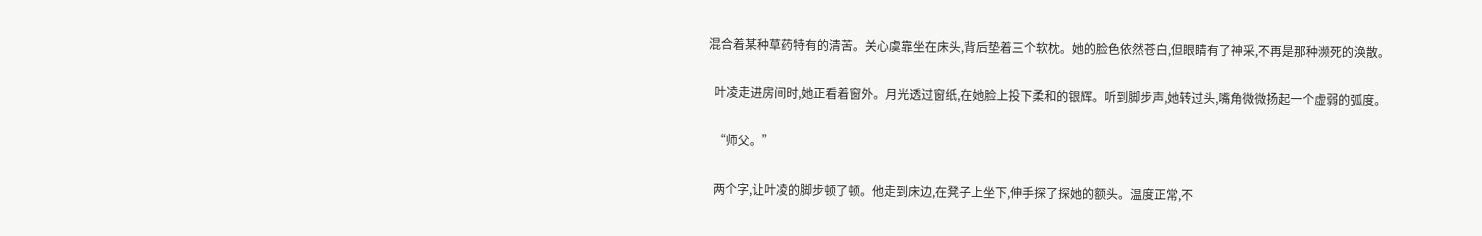混合着某种草药特有的清苦。关心虞靠坐在床头,背后垫着三个软枕。她的脸色依然苍白,但眼睛有了神采,不再是那种濒死的涣散。

  叶凌走进房间时,她正看着窗外。月光透过窗纸,在她脸上投下柔和的银辉。听到脚步声,她转过头,嘴角微微扬起一个虚弱的弧度。

  “师父。”

  两个字,让叶凌的脚步顿了顿。他走到床边,在凳子上坐下,伸手探了探她的额头。温度正常,不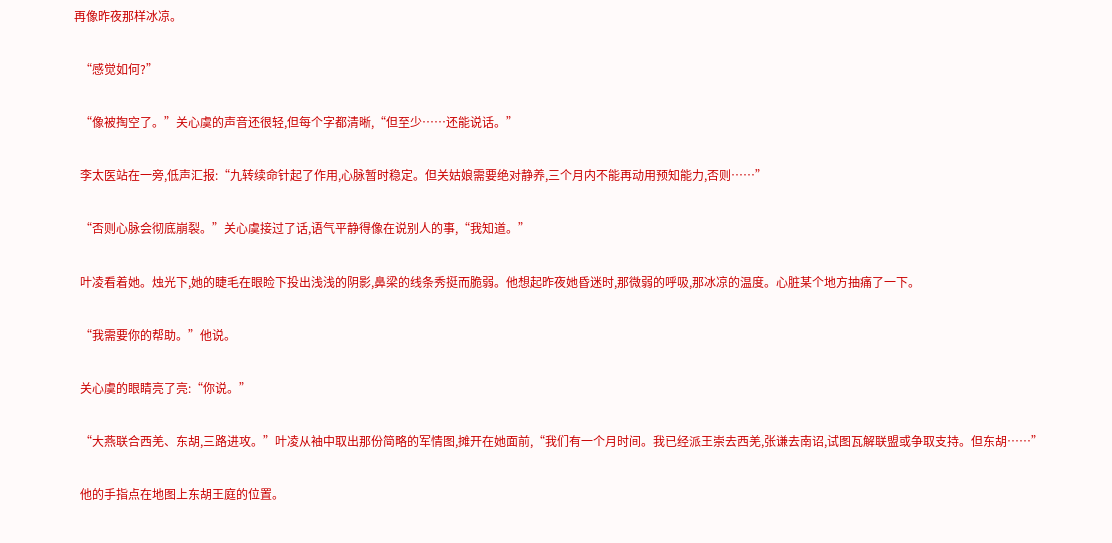再像昨夜那样冰凉。

  “感觉如何?”

  “像被掏空了。”关心虞的声音还很轻,但每个字都清晰,“但至少……还能说话。”

  李太医站在一旁,低声汇报:“九转续命针起了作用,心脉暂时稳定。但关姑娘需要绝对静养,三个月内不能再动用预知能力,否则……”

  “否则心脉会彻底崩裂。”关心虞接过了话,语气平静得像在说别人的事,“我知道。”

  叶凌看着她。烛光下,她的睫毛在眼睑下投出浅浅的阴影,鼻梁的线条秀挺而脆弱。他想起昨夜她昏迷时,那微弱的呼吸,那冰凉的温度。心脏某个地方抽痛了一下。

  “我需要你的帮助。”他说。

  关心虞的眼睛亮了亮:“你说。”

  “大燕联合西羌、东胡,三路进攻。”叶凌从袖中取出那份简略的军情图,摊开在她面前,“我们有一个月时间。我已经派王崇去西羌,张谦去南诏,试图瓦解联盟或争取支持。但东胡……”

  他的手指点在地图上东胡王庭的位置。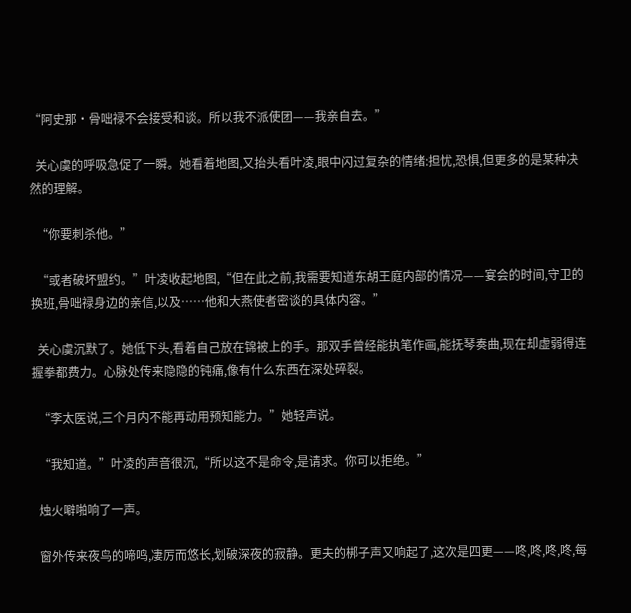“阿史那·骨咄禄不会接受和谈。所以我不派使团——我亲自去。”

  关心虞的呼吸急促了一瞬。她看着地图,又抬头看叶凌,眼中闪过复杂的情绪:担忧,恐惧,但更多的是某种决然的理解。

  “你要刺杀他。”

  “或者破坏盟约。”叶凌收起地图,“但在此之前,我需要知道东胡王庭内部的情况——宴会的时间,守卫的换班,骨咄禄身边的亲信,以及……他和大燕使者密谈的具体内容。”

  关心虞沉默了。她低下头,看着自己放在锦被上的手。那双手曾经能执笔作画,能抚琴奏曲,现在却虚弱得连握拳都费力。心脉处传来隐隐的钝痛,像有什么东西在深处碎裂。

  “李太医说,三个月内不能再动用预知能力。”她轻声说。

  “我知道。”叶凌的声音很沉,“所以这不是命令,是请求。你可以拒绝。”

  烛火噼啪响了一声。

  窗外传来夜鸟的啼鸣,凄厉而悠长,划破深夜的寂静。更夫的梆子声又响起了,这次是四更——咚,咚,咚,咚,每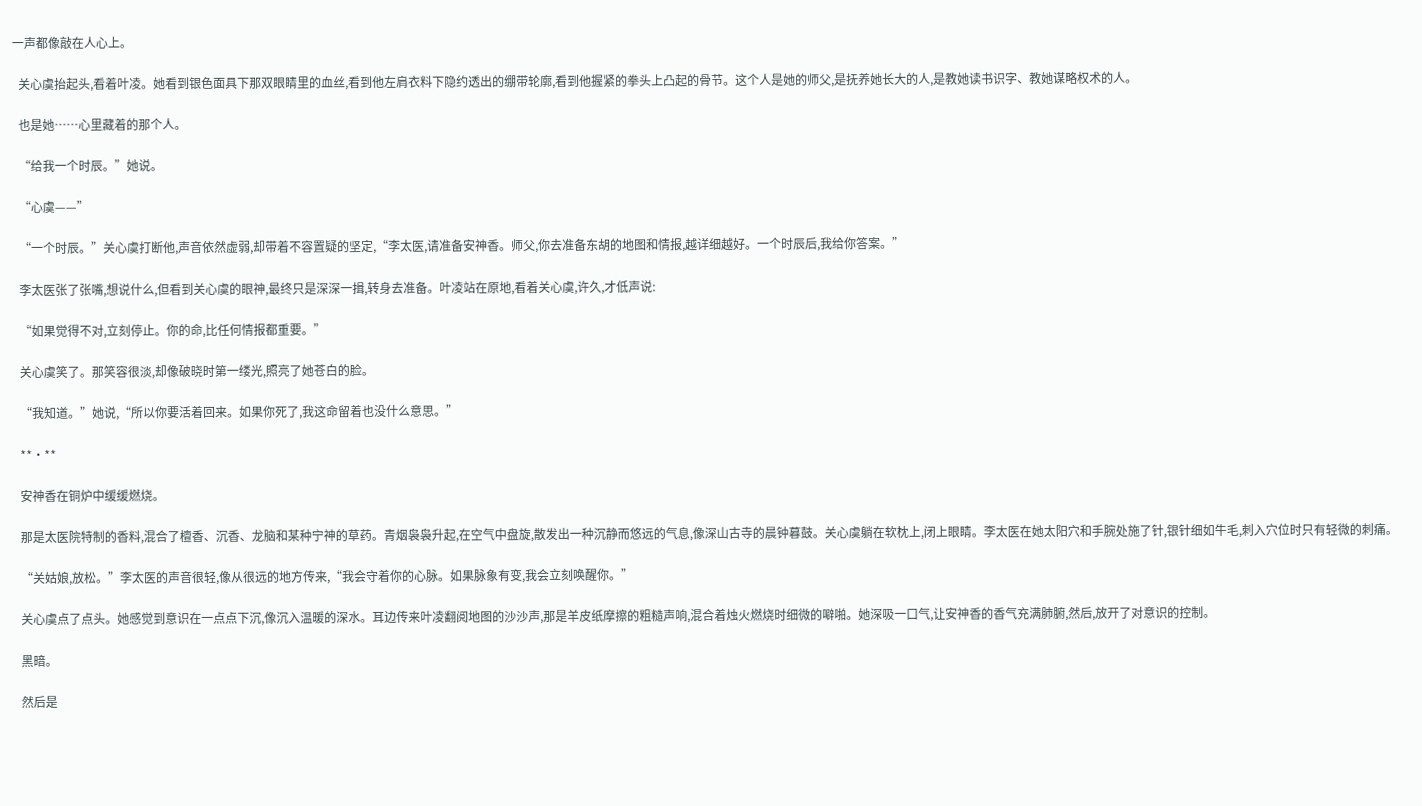一声都像敲在人心上。

  关心虞抬起头,看着叶凌。她看到银色面具下那双眼睛里的血丝,看到他左肩衣料下隐约透出的绷带轮廓,看到他握紧的拳头上凸起的骨节。这个人是她的师父,是抚养她长大的人,是教她读书识字、教她谋略权术的人。

  也是她……心里藏着的那个人。

  “给我一个时辰。”她说。

  “心虞——”

  “一个时辰。”关心虞打断他,声音依然虚弱,却带着不容置疑的坚定,“李太医,请准备安神香。师父,你去准备东胡的地图和情报,越详细越好。一个时辰后,我给你答案。”

  李太医张了张嘴,想说什么,但看到关心虞的眼神,最终只是深深一揖,转身去准备。叶凌站在原地,看着关心虞,许久,才低声说:

  “如果觉得不对,立刻停止。你的命,比任何情报都重要。”

  关心虞笑了。那笑容很淡,却像破晓时第一缕光,照亮了她苍白的脸。

  “我知道。”她说,“所以你要活着回来。如果你死了,我这命留着也没什么意思。”

  **·**

  安神香在铜炉中缓缓燃烧。

  那是太医院特制的香料,混合了檀香、沉香、龙脑和某种宁神的草药。青烟袅袅升起,在空气中盘旋,散发出一种沉静而悠远的气息,像深山古寺的晨钟暮鼓。关心虞躺在软枕上,闭上眼睛。李太医在她太阳穴和手腕处施了针,银针细如牛毛,刺入穴位时只有轻微的刺痛。

  “关姑娘,放松。”李太医的声音很轻,像从很远的地方传来,“我会守着你的心脉。如果脉象有变,我会立刻唤醒你。”

  关心虞点了点头。她感觉到意识在一点点下沉,像沉入温暖的深水。耳边传来叶凌翻阅地图的沙沙声,那是羊皮纸摩擦的粗糙声响,混合着烛火燃烧时细微的噼啪。她深吸一口气,让安神香的香气充满肺腑,然后,放开了对意识的控制。

  黑暗。

  然后是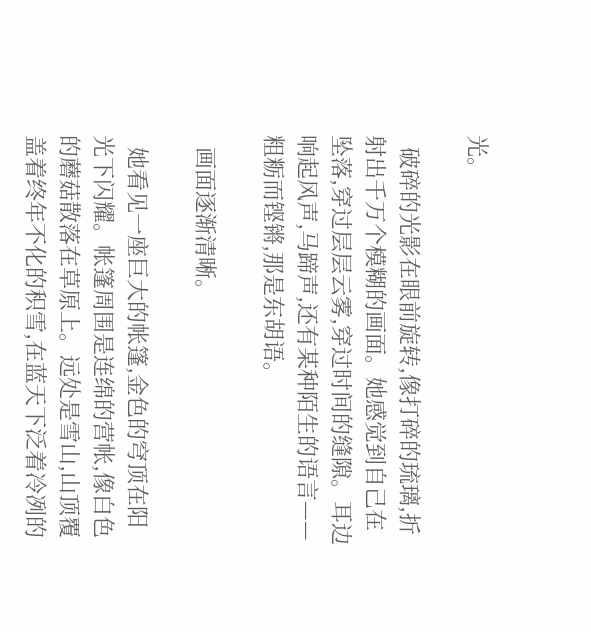光。

  破碎的光影在眼前旋转,像打碎的琉璃,折射出千万个模糊的画面。她感觉到自己在坠落,穿过层层云雾,穿过时间的缝隙。耳边响起风声,马蹄声,还有某种陌生的语言——粗粝而铿锵,那是东胡语。

  画面逐渐清晰。

  她看见一座巨大的帐篷,金色的穹顶在阳光下闪耀。帐篷周围是连绵的营帐,像白色的蘑菇散落在草原上。远处是雪山,山顶覆盖着终年不化的积雪,在蓝天下泛着冷冽的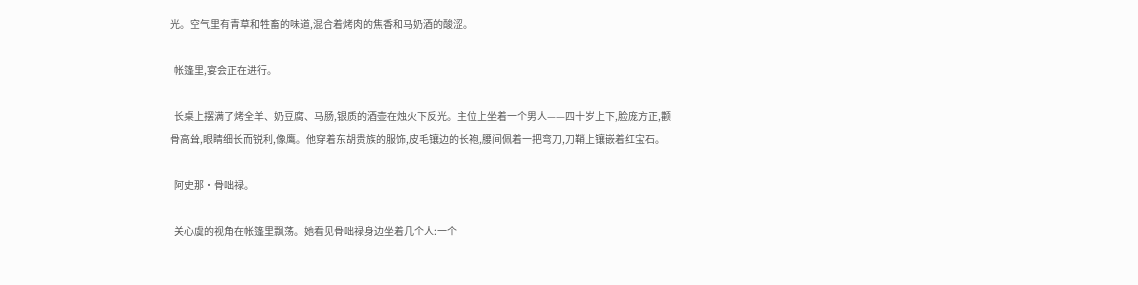光。空气里有青草和牲畜的味道,混合着烤肉的焦香和马奶酒的酸涩。

  帐篷里,宴会正在进行。

  长桌上摆满了烤全羊、奶豆腐、马肠,银质的酒壶在烛火下反光。主位上坐着一个男人——四十岁上下,脸庞方正,颧骨高耸,眼睛细长而锐利,像鹰。他穿着东胡贵族的服饰,皮毛镶边的长袍,腰间佩着一把弯刀,刀鞘上镶嵌着红宝石。

  阿史那·骨咄禄。

  关心虞的视角在帐篷里飘荡。她看见骨咄禄身边坐着几个人:一个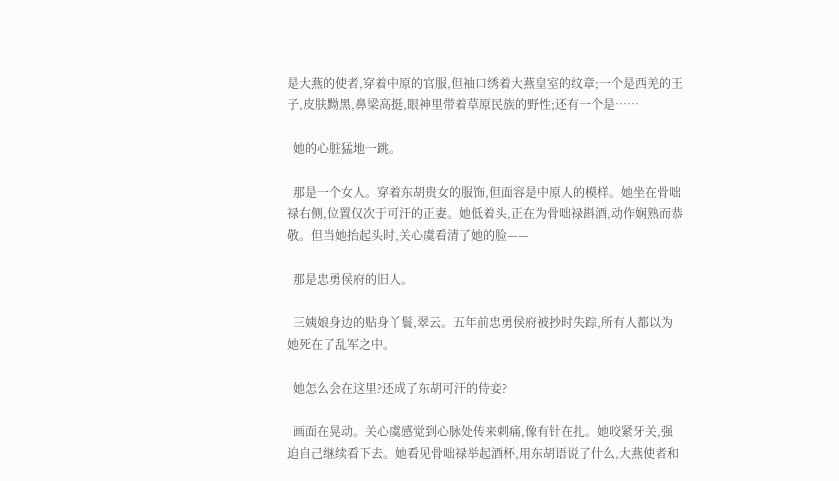是大燕的使者,穿着中原的官服,但袖口绣着大燕皇室的纹章;一个是西羌的王子,皮肤黝黑,鼻梁高挺,眼神里带着草原民族的野性;还有一个是……

  她的心脏猛地一跳。

  那是一个女人。穿着东胡贵女的服饰,但面容是中原人的模样。她坐在骨咄禄右侧,位置仅次于可汗的正妻。她低着头,正在为骨咄禄斟酒,动作娴熟而恭敬。但当她抬起头时,关心虞看清了她的脸——

  那是忠勇侯府的旧人。

  三姨娘身边的贴身丫鬟,翠云。五年前忠勇侯府被抄时失踪,所有人都以为她死在了乱军之中。

  她怎么会在这里?还成了东胡可汗的侍妾?

  画面在晃动。关心虞感觉到心脉处传来刺痛,像有针在扎。她咬紧牙关,强迫自己继续看下去。她看见骨咄禄举起酒杯,用东胡语说了什么,大燕使者和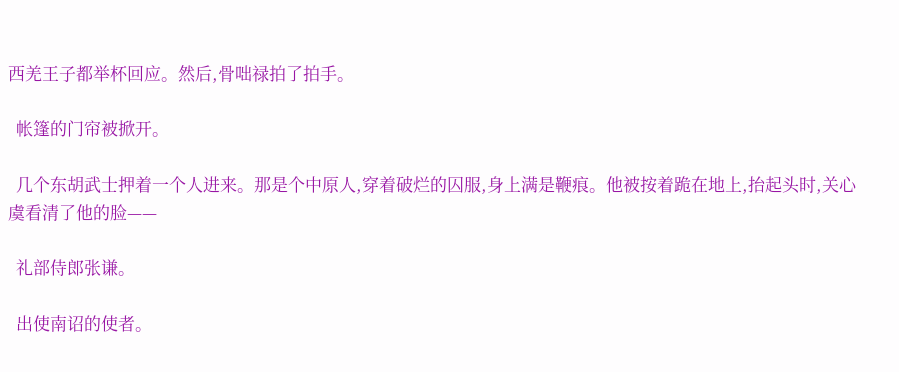西羌王子都举杯回应。然后,骨咄禄拍了拍手。

  帐篷的门帘被掀开。

  几个东胡武士押着一个人进来。那是个中原人,穿着破烂的囚服,身上满是鞭痕。他被按着跪在地上,抬起头时,关心虞看清了他的脸——

  礼部侍郎张谦。

  出使南诏的使者。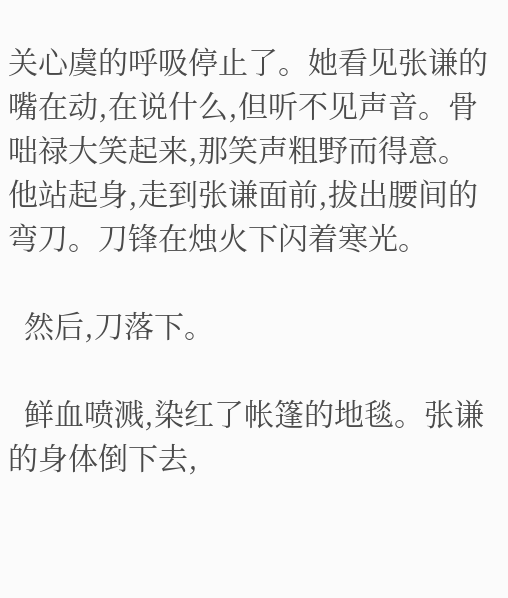关心虞的呼吸停止了。她看见张谦的嘴在动,在说什么,但听不见声音。骨咄禄大笑起来,那笑声粗野而得意。他站起身,走到张谦面前,拔出腰间的弯刀。刀锋在烛火下闪着寒光。

  然后,刀落下。

  鲜血喷溅,染红了帐篷的地毯。张谦的身体倒下去,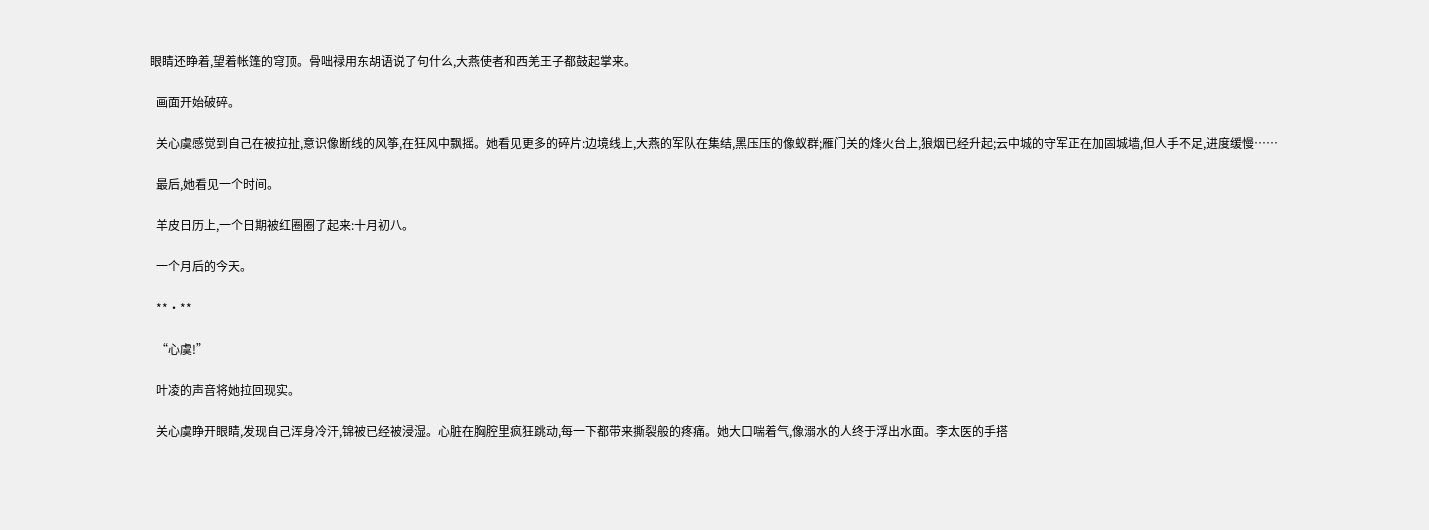眼睛还睁着,望着帐篷的穹顶。骨咄禄用东胡语说了句什么,大燕使者和西羌王子都鼓起掌来。

  画面开始破碎。

  关心虞感觉到自己在被拉扯,意识像断线的风筝,在狂风中飘摇。她看见更多的碎片:边境线上,大燕的军队在集结,黑压压的像蚁群;雁门关的烽火台上,狼烟已经升起;云中城的守军正在加固城墙,但人手不足,进度缓慢……

  最后,她看见一个时间。

  羊皮日历上,一个日期被红圈圈了起来:十月初八。

  一个月后的今天。

  **·**

  “心虞!”

  叶凌的声音将她拉回现实。

  关心虞睁开眼睛,发现自己浑身冷汗,锦被已经被浸湿。心脏在胸腔里疯狂跳动,每一下都带来撕裂般的疼痛。她大口喘着气,像溺水的人终于浮出水面。李太医的手搭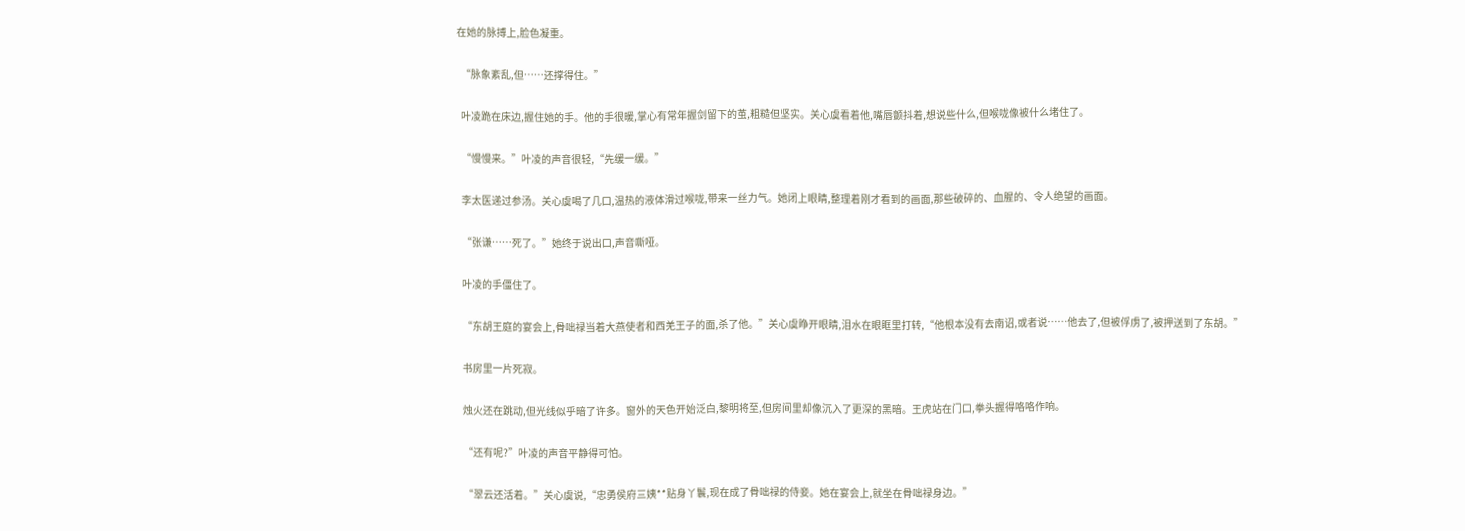在她的脉搏上,脸色凝重。

  “脉象紊乱,但……还撑得住。”

  叶凌跪在床边,握住她的手。他的手很暖,掌心有常年握剑留下的茧,粗糙但坚实。关心虞看着他,嘴唇颤抖着,想说些什么,但喉咙像被什么堵住了。

  “慢慢来。”叶凌的声音很轻,“先缓一缓。”

  李太医递过参汤。关心虞喝了几口,温热的液体滑过喉咙,带来一丝力气。她闭上眼睛,整理着刚才看到的画面,那些破碎的、血腥的、令人绝望的画面。

  “张谦……死了。”她终于说出口,声音嘶哑。

  叶凌的手僵住了。

  “东胡王庭的宴会上,骨咄禄当着大燕使者和西羌王子的面,杀了他。”关心虞睁开眼睛,泪水在眼眶里打转,“他根本没有去南诏,或者说……他去了,但被俘虏了,被押送到了东胡。”

  书房里一片死寂。

  烛火还在跳动,但光线似乎暗了许多。窗外的天色开始泛白,黎明将至,但房间里却像沉入了更深的黑暗。王虎站在门口,拳头握得咯咯作响。

  “还有呢?”叶凌的声音平静得可怕。

  “翠云还活着。”关心虞说,“忠勇侯府三姨**贴身丫鬟,现在成了骨咄禄的侍妾。她在宴会上,就坐在骨咄禄身边。”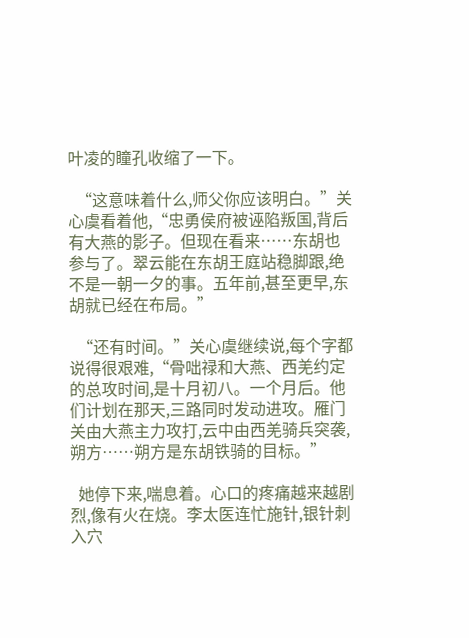叶凌的瞳孔收缩了一下。

  “这意味着什么,师父你应该明白。”关心虞看着他,“忠勇侯府被诬陷叛国,背后有大燕的影子。但现在看来……东胡也参与了。翠云能在东胡王庭站稳脚跟,绝不是一朝一夕的事。五年前,甚至更早,东胡就已经在布局。”

  “还有时间。”关心虞继续说,每个字都说得很艰难,“骨咄禄和大燕、西羌约定的总攻时间,是十月初八。一个月后。他们计划在那天,三路同时发动进攻。雁门关由大燕主力攻打,云中由西羌骑兵突袭,朔方……朔方是东胡铁骑的目标。”

  她停下来,喘息着。心口的疼痛越来越剧烈,像有火在烧。李太医连忙施针,银针刺入穴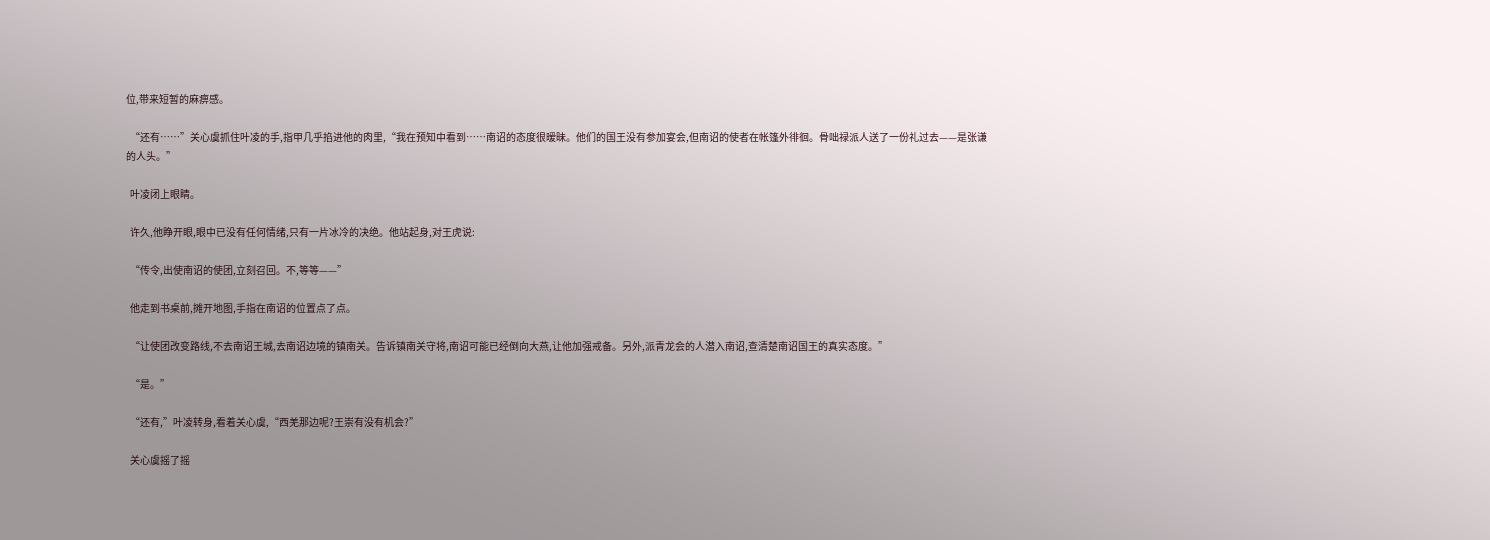位,带来短暂的麻痹感。

  “还有……”关心虞抓住叶凌的手,指甲几乎掐进他的肉里,“我在预知中看到……南诏的态度很暧昧。他们的国王没有参加宴会,但南诏的使者在帐篷外徘徊。骨咄禄派人送了一份礼过去——是张谦的人头。”

  叶凌闭上眼睛。

  许久,他睁开眼,眼中已没有任何情绪,只有一片冰冷的决绝。他站起身,对王虎说:

  “传令,出使南诏的使团,立刻召回。不,等等——”

  他走到书桌前,摊开地图,手指在南诏的位置点了点。

  “让使团改变路线,不去南诏王城,去南诏边境的镇南关。告诉镇南关守将,南诏可能已经倒向大燕,让他加强戒备。另外,派青龙会的人潜入南诏,查清楚南诏国王的真实态度。”

  “是。”

  “还有,”叶凌转身,看着关心虞,“西羌那边呢?王崇有没有机会?”

  关心虞摇了摇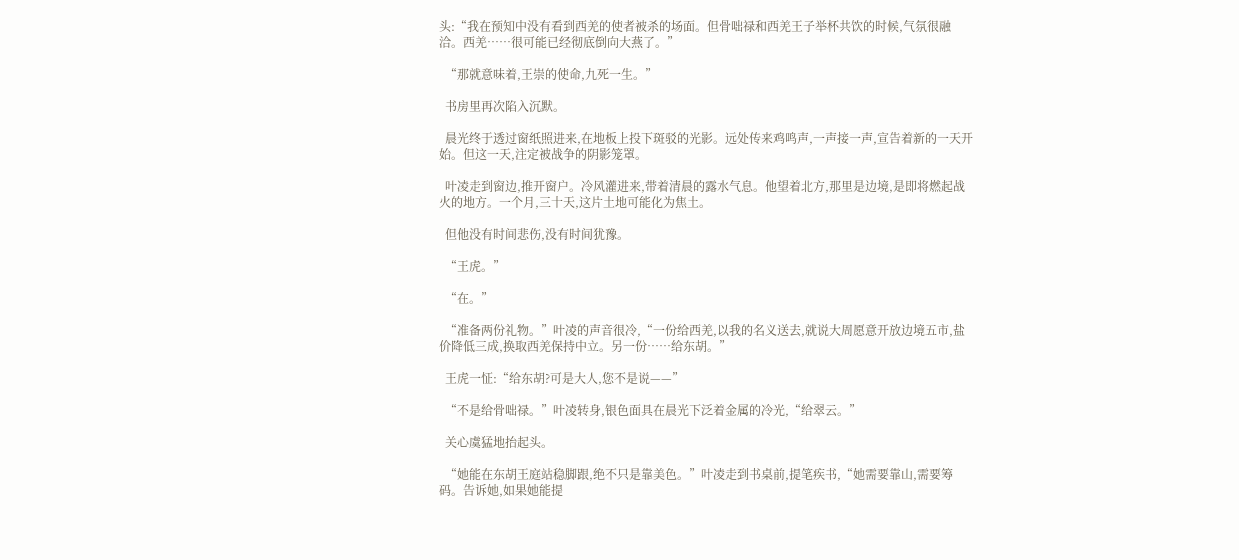头:“我在预知中没有看到西羌的使者被杀的场面。但骨咄禄和西羌王子举杯共饮的时候,气氛很融洽。西羌……很可能已经彻底倒向大燕了。”

  “那就意味着,王崇的使命,九死一生。”

  书房里再次陷入沉默。

  晨光终于透过窗纸照进来,在地板上投下斑驳的光影。远处传来鸡鸣声,一声接一声,宣告着新的一天开始。但这一天,注定被战争的阴影笼罩。

  叶凌走到窗边,推开窗户。冷风灌进来,带着清晨的露水气息。他望着北方,那里是边境,是即将燃起战火的地方。一个月,三十天,这片土地可能化为焦土。

  但他没有时间悲伤,没有时间犹豫。

  “王虎。”

  “在。”

  “准备两份礼物。”叶凌的声音很冷,“一份给西羌,以我的名义送去,就说大周愿意开放边境五市,盐价降低三成,换取西羌保持中立。另一份……给东胡。”

  王虎一怔:“给东胡?可是大人,您不是说——”

  “不是给骨咄禄。”叶凌转身,银色面具在晨光下泛着金属的冷光,“给翠云。”

  关心虞猛地抬起头。

  “她能在东胡王庭站稳脚跟,绝不只是靠美色。”叶凌走到书桌前,提笔疾书,“她需要靠山,需要筹码。告诉她,如果她能提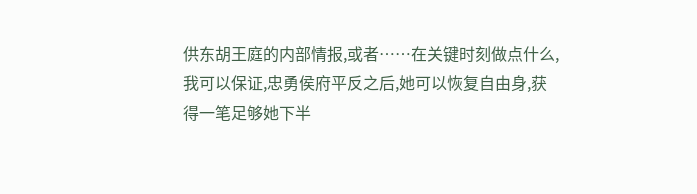供东胡王庭的内部情报,或者……在关键时刻做点什么,我可以保证,忠勇侯府平反之后,她可以恢复自由身,获得一笔足够她下半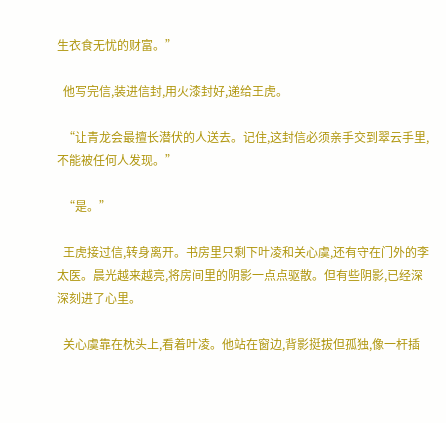生衣食无忧的财富。”

  他写完信,装进信封,用火漆封好,递给王虎。

  “让青龙会最擅长潜伏的人送去。记住,这封信必须亲手交到翠云手里,不能被任何人发现。”

  “是。”

  王虎接过信,转身离开。书房里只剩下叶凌和关心虞,还有守在门外的李太医。晨光越来越亮,将房间里的阴影一点点驱散。但有些阴影,已经深深刻进了心里。

  关心虞靠在枕头上,看着叶凌。他站在窗边,背影挺拔但孤独,像一杆插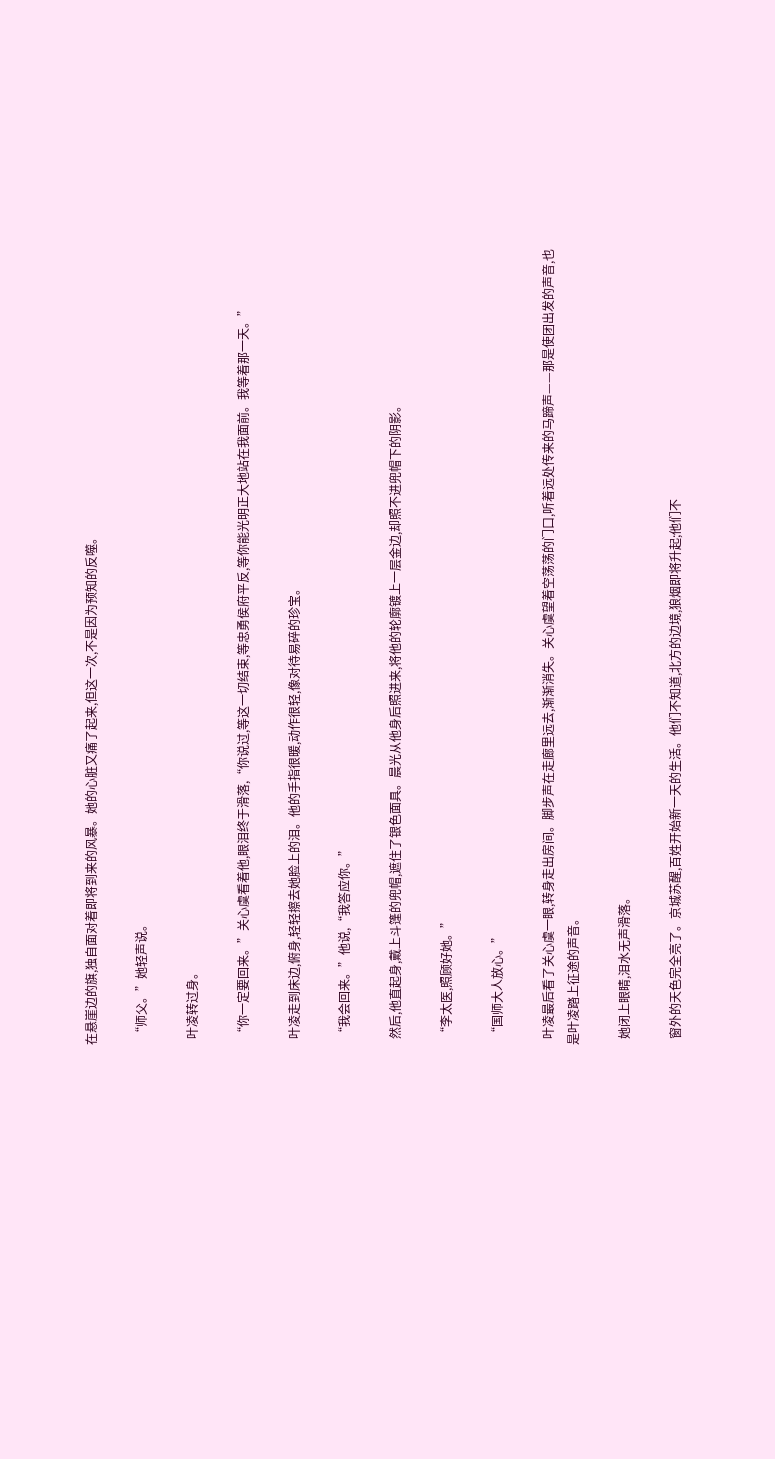在悬崖边的旗,独自面对着即将到来的风暴。她的心脏又痛了起来,但这一次,不是因为预知的反噬。

  “师父。”她轻声说。

  叶凌转过身。

  “你一定要回来。”关心虞看着他,眼泪终于滑落,“你说过,等这一切结束,等忠勇侯府平反,等你能光明正大地站在我面前。我等着那一天。”

  叶凌走到床边,俯身,轻轻擦去她脸上的泪。他的手指很暖,动作很轻,像对待易碎的珍宝。

  “我会回来。”他说,“我答应你。”

  然后,他直起身,戴上斗篷的兜帽,遮住了银色面具。晨光从他身后照进来,将他的轮廓镀上一层金边,却照不进兜帽下的阴影。

  “李太医,照顾好她。”

  “国师大人放心。”

  叶凌最后看了关心虞一眼,转身走出房间。脚步声在走廊里远去,渐渐消失。关心虞望着空荡荡的门口,听着远处传来的马蹄声——那是使团出发的声音,也是叶凌踏上征途的声音。

  她闭上眼睛,泪水无声滑落。

  窗外的天色完全亮了。京城苏醒,百姓开始新一天的生活。他们不知道,北方的边境,狼烟即将升起;他们不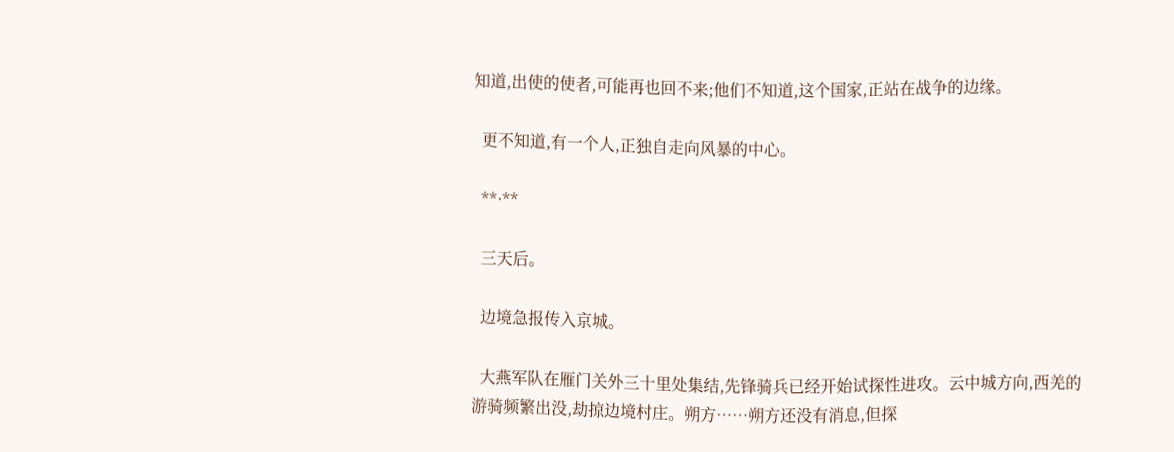知道,出使的使者,可能再也回不来;他们不知道,这个国家,正站在战争的边缘。

  更不知道,有一个人,正独自走向风暴的中心。

  **·**

  三天后。

  边境急报传入京城。

  大燕军队在雁门关外三十里处集结,先锋骑兵已经开始试探性进攻。云中城方向,西羌的游骑频繁出没,劫掠边境村庄。朔方……朔方还没有消息,但探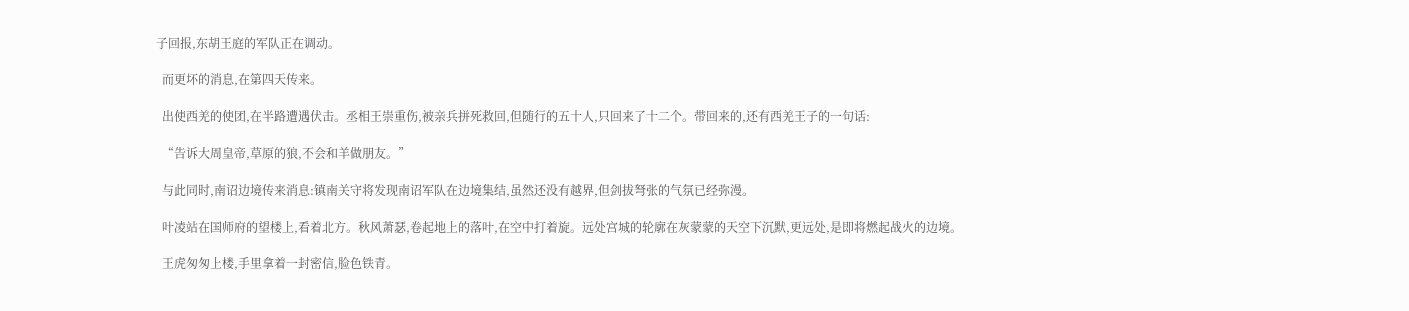子回报,东胡王庭的军队正在调动。

  而更坏的消息,在第四天传来。

  出使西羌的使团,在半路遭遇伏击。丞相王崇重伤,被亲兵拼死救回,但随行的五十人,只回来了十二个。带回来的,还有西羌王子的一句话:

  “告诉大周皇帝,草原的狼,不会和羊做朋友。”

  与此同时,南诏边境传来消息:镇南关守将发现南诏军队在边境集结,虽然还没有越界,但剑拔弩张的气氛已经弥漫。

  叶凌站在国师府的望楼上,看着北方。秋风萧瑟,卷起地上的落叶,在空中打着旋。远处宫城的轮廓在灰蒙蒙的天空下沉默,更远处,是即将燃起战火的边境。

  王虎匆匆上楼,手里拿着一封密信,脸色铁青。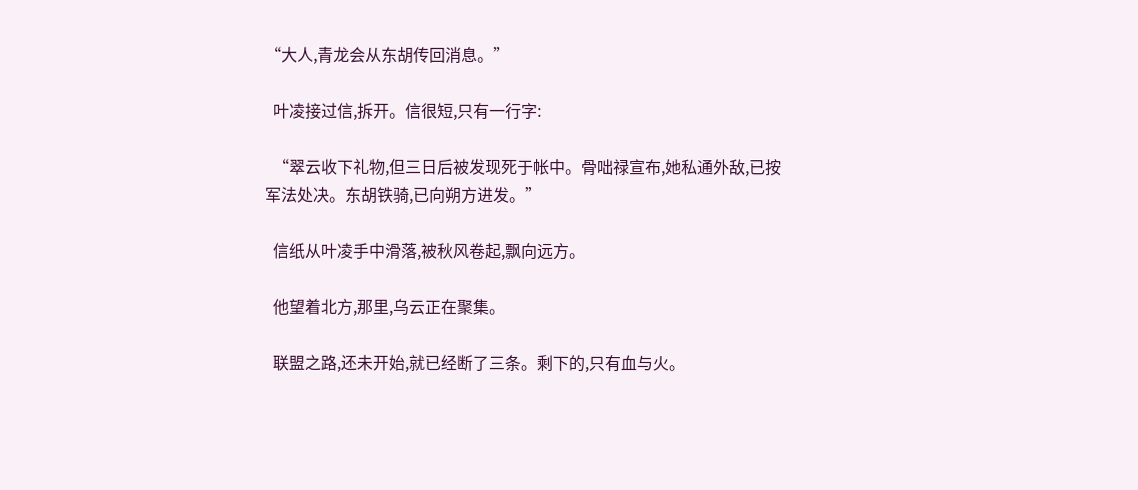“大人,青龙会从东胡传回消息。”

  叶凌接过信,拆开。信很短,只有一行字:

  “翠云收下礼物,但三日后被发现死于帐中。骨咄禄宣布,她私通外敌,已按军法处决。东胡铁骑,已向朔方进发。”

  信纸从叶凌手中滑落,被秋风卷起,飘向远方。

  他望着北方,那里,乌云正在聚集。

  联盟之路,还未开始,就已经断了三条。剩下的,只有血与火。